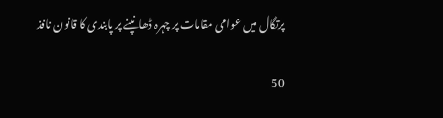پرتگال میں عوامی مقامات پر چہرہ ڈھانپنے پر پابندی کا قانون نافذ

50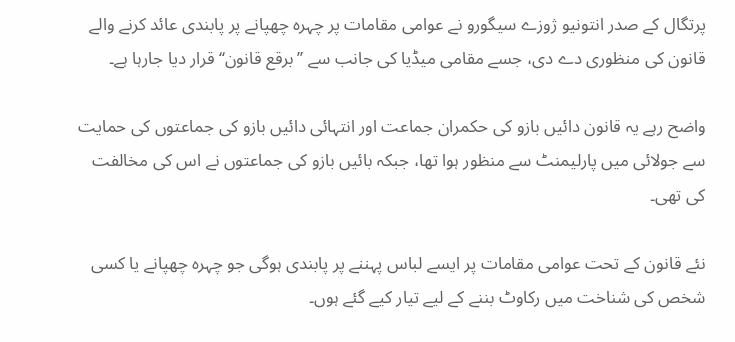پرتگال کے صدر انتونیو ژوزے سیگورو نے عوامی مقامات پر چہرہ چھپانے پر پابندی عائد کرنے والے قانون کی منظوری دے دی، جسے مقامی میڈیا کی جانب سے ’’برقع قانون‘‘ قرار دیا جارہا ہے۔

واضح رہے یہ قانون دائیں بازو کی حکمران جماعت اور انتہائی دائیں بازو کی جماعتوں کی حمایت سے جولائی میں پارلیمنٹ سے منظور ہوا تھا، جبکہ بائیں بازو کی جماعتوں نے اس کی مخالفت کی تھی۔

نئے قانون کے تحت عوامی مقامات پر ایسے لباس پہننے پر پابندی ہوگی جو چہرہ چھپانے یا کسی شخص کی شناخت میں رکاوٹ بننے کے لیے تیار کیے گئے ہوں۔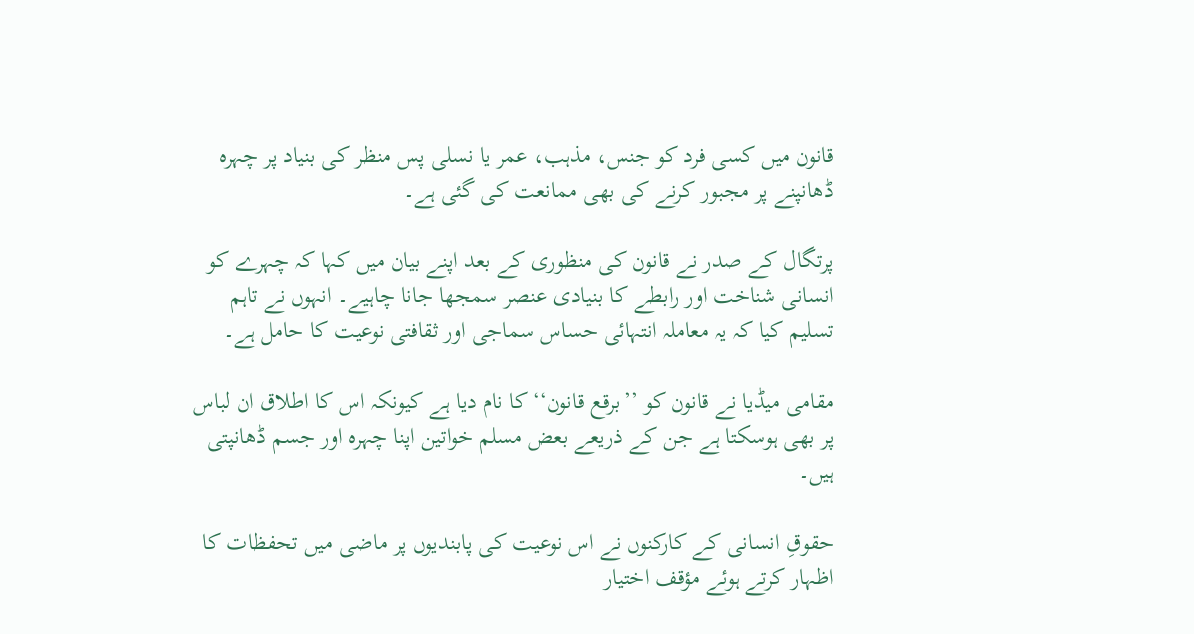قانون میں کسی فرد کو جنس، مذہب، عمر یا نسلی پس منظر کی بنیاد پر چہرہ ڈھانپنے پر مجبور کرنے کی بھی ممانعت کی گئی ہے۔

پرتگال کے صدر نے قانون کی منظوری کے بعد اپنے بیان میں کہا کہ چہرے کو انسانی شناخت اور رابطے کا بنیادی عنصر سمجھا جانا چاہیے۔ انہوں نے تاہم تسلیم کیا کہ یہ معاملہ انتہائی حساس سماجی اور ثقافتی نوعیت کا حامل ہے۔

مقامی میڈیا نے قانون کو ’’برقع قانون‘‘ کا نام دیا ہے کیونکہ اس کا اطلاق ان لباس پر بھی ہوسکتا ہے جن کے ذریعے بعض مسلم خواتین اپنا چہرہ اور جسم ڈھانپتی ہیں۔

حقوقِ انسانی کے کارکنوں نے اس نوعیت کی پابندیوں پر ماضی میں تحفظات کا اظہار کرتے ہوئے مؤقف اختیار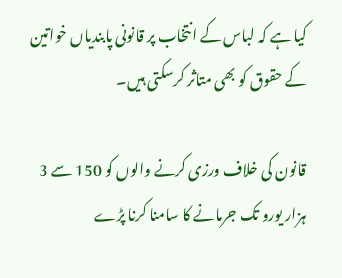کیا ہے کہ لباس کے انتخاب پر قانونی پابندیاں خواتین کے حقوق کو بھی متاثر کرسکتی ہیں۔

قانون کی خلاف ورزی کرنے والوں کو 150 سے 3 ہزار یورو تک جرمانے کا سامنا کرنا پڑے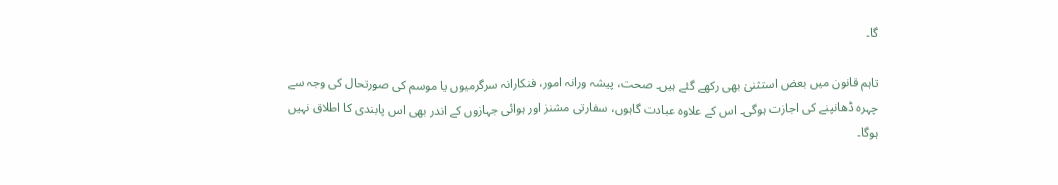گا۔

تاہم قانون میں بعض استثنیٰ بھی رکھے گئے ہیں۔ صحت، پیشہ ورانہ امور، فنکارانہ سرگرمیوں یا موسم کی صورتحال کی وجہ سے چہرہ ڈھانپنے کی اجازت ہوگی۔ اس کے علاوہ عبادت گاہوں، سفارتی مشنز اور ہوائی جہازوں کے اندر بھی اس پابندی کا اطلاق نہیں ہوگا۔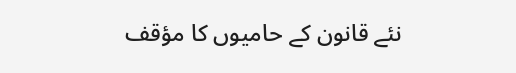نئے قانون کے حامیوں کا مؤقف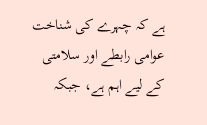ہے کہ چہرے کی شناخت عوامی رابطے اور سلامتی کے لیے اہم ہے، جبکہ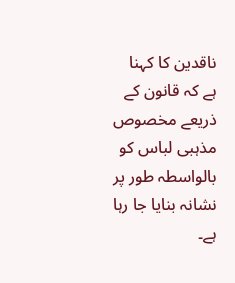ناقدین کا کہنا ہے کہ قانون کے ذریعے مخصوص مذہبی لباس کو بالواسطہ طور پر نشانہ بنایا جا رہا ہے۔